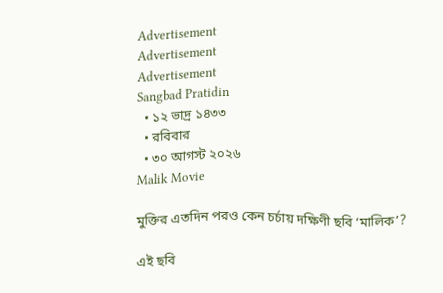Advertisement
Advertisement
Advertisement
Sangbad Pratidin
  • ১২ ভাদ্র ১৪৩৩
  • রবিবার
  • ৩০ আগস্ট ২০২৬
Malik Movie

মুক্তির এতদিন পরও কেন চর্চায় দক্ষিণী ছবি ‘মালিক’?

এই ছবি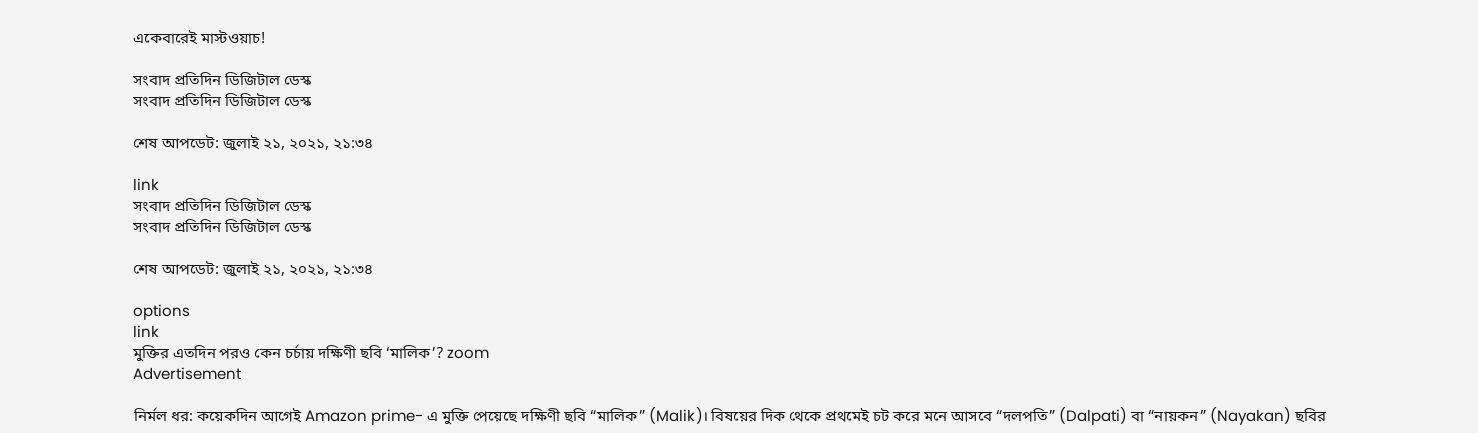একেবারেই মাস্টওয়াচ!

সংবাদ প্রতিদিন ডিজিটাল ডেস্ক
সংবাদ প্রতিদিন ডিজিটাল ডেস্ক

শেষ আপডেট: জুলাই ২১, ২০২১, ২১:৩৪

link
সংবাদ প্রতিদিন ডিজিটাল ডেস্ক
সংবাদ প্রতিদিন ডিজিটাল ডেস্ক

শেষ আপডেট: জুলাই ২১, ২০২১, ২১:৩৪

options
link
মুক্তির এতদিন পরও কেন চর্চায় দক্ষিণী ছবি ‘মালিক’? zoom
Advertisement

নির্মল ধর: কয়েকদিন আগেই Amazon prime- এ মুক্তি পেয়েছে দক্ষিণী ছবি “মালিক” (Malik)। বিষয়ের দিক থেকে প্রথমেই চট করে মনে আসবে “দলপতি” (Dalpati) বা “নায়কন” (Nayakan) ছবির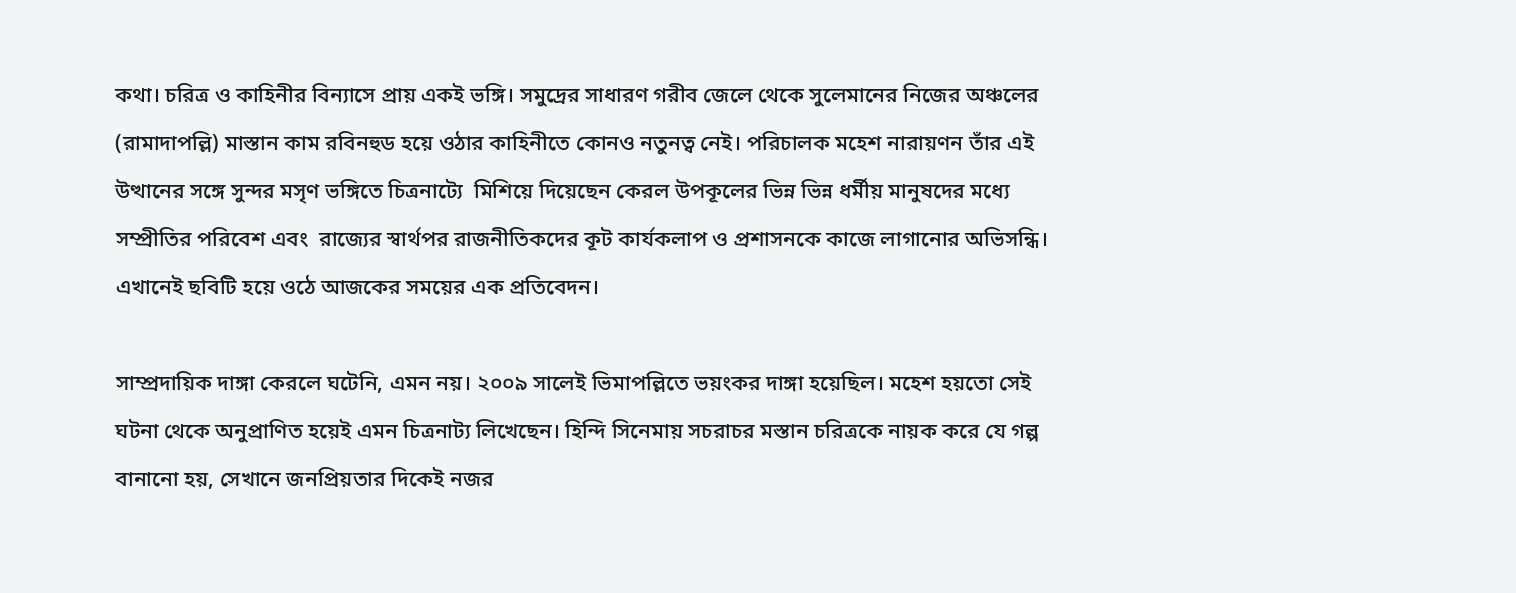কথা। চরিত্র ও কাহিনীর বিন্যাসে প্রায় একই ভঙ্গি। সমুদ্রের সাধারণ গরীব জেলে থেকে সুলেমানের নিজের অঞ্চলের (রামাদাপল্লি) মাস্তান কাম রবিনহুড হয়ে ওঠার কাহিনীতে কোনও নতুনত্ব নেই। পরিচালক মহেশ নারায়ণন তাঁর এই উত্থানের সঙ্গে সুন্দর মসৃণ ভঙ্গিতে চিত্রনাট্যে  মিশিয়ে দিয়েছেন কেরল উপকূলের ভিন্ন ভিন্ন ধর্মীয় মানুষদের মধ্যে সম্প্রীতির পরিবেশ এবং  রাজ্যের স্বার্থপর রাজনীতিকদের কূট কার্যকলাপ ও প্রশাসনকে কাজে লাগানোর অভিসন্ধি। এখানেই ছবিটি হয়ে ওঠে আজকের সময়ের এক প্রতিবেদন।

সাম্প্রদায়িক দাঙ্গা কেরলে ঘটেনি, এমন নয়। ২০০৯ সালেই ভিমাপল্লিতে ভয়ংকর দাঙ্গা হয়েছিল। মহেশ হয়তো সেই ঘটনা থেকে অনুপ্রাণিত হয়েই এমন চিত্রনাট্য লিখেছেন। হিন্দি সিনেমায় সচরাচর মস্তান চরিত্রকে নায়ক করে যে গল্প বানানো হয়, সেখানে জনপ্রিয়তার দিকেই নজর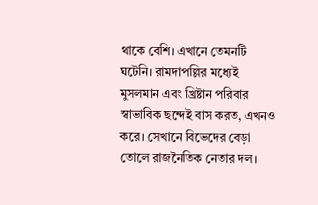থাকে বেশি। এখানে তেমনটি ঘটেনি। রামদাপল্লির মধ্যেই মুসলমান এবং খ্রিষ্টান পরিবার স্বাভাবিক ছন্দেই বাস করত, এখনও করে। সেখানে বিভেদের বেড়া তোলে রাজনৈতিক নেতার দল।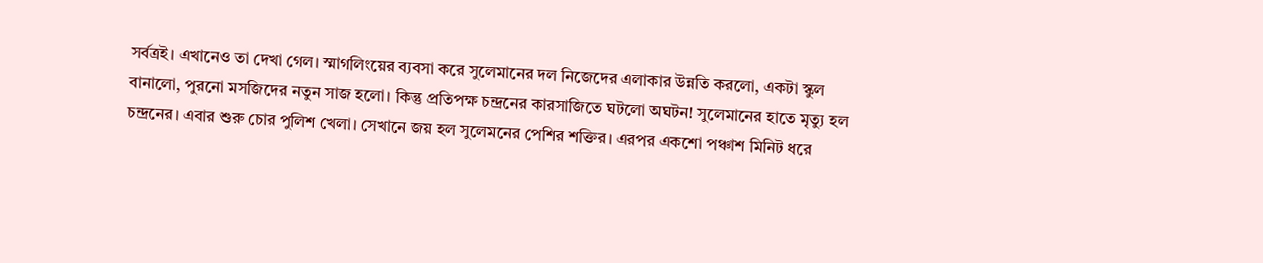সর্বত্রই। এখানেও তা দেখা গেল। স্মাগলিংয়ের ব্যবসা করে সুলেমানের দল নিজেদের এলাকার উন্নতি করলো, একটা স্কুল বানালো, পুরনো মসজিদের নতুন সাজ হলো। কিন্তু প্রতিপক্ষ চন্দ্রনের কারসাজিতে ঘটলো অঘটন! সুলেমানের হাতে মৃত্যু হল চন্দ্রনের। এবার শুরু চোর পুলিশ খেলা। সেখানে জয় হল সুলেমনের পেশির শক্তির। এরপর একশো পঞ্চাশ মিনিট ধরে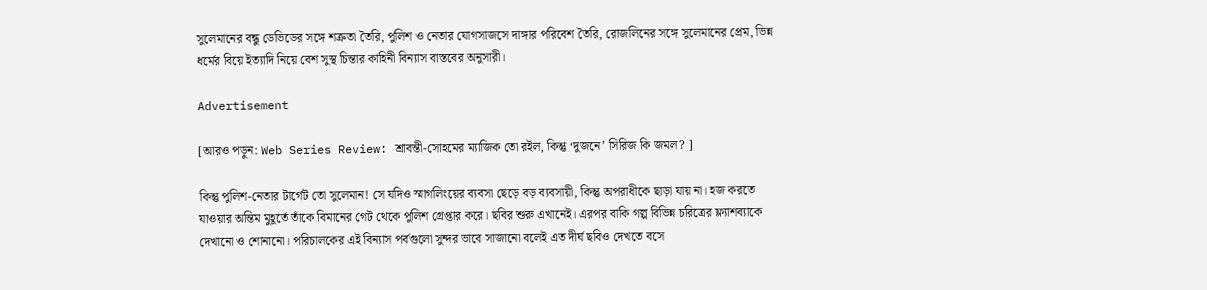সুলেমানের বন্ধু ডেভিডের সঙ্গে শত্রুতা তৈরি, পুলিশ ও নেতার যোগসাজসে দাঙ্গার পরিবেশ তৈরি, রোজলিনের সঙ্গে সুলেমানের প্রেম, ভিন্ন ধর্মের বিয়ে ইত্যাদি নিয়ে বেশ সুস্থ চিন্তার কাহিনী বিন্যাস বাস্তবের অনুসারী।

Advertisement

[আরও পড়ুন: Web Series Review: শ্রাবন্তী-সোহমের ম্যাজিক তো রইল, কিন্তু ‘দুজনে’ সিরিজ কি জমল? ]

কিন্তু পুলিশ-নেতার টার্গেট তো সুলেমান! সে যদিও স্মাগলিংয়ের ব্যবসা ছেড়ে বড় ব্যবসায়ী, কিন্তু অপরাধীকে ছাড়া যায় না। হজ করতে যাওয়ার অন্তিম মুহূর্তে তাঁকে বিমানের গেট থেকে পুলিশ গ্রেপ্তার করে। ছবির শুরু এখানেই। এরপর বাকি গল্প বিভিন্ন চরিত্রের ফ্ল্যাশব্যাকে দেখানো ও শোনানো। পরিচালকের এই বিন্যাস পর্বগুলো সুন্দর ভাবে সাজানো বলেই এত দীর্ঘ ছবিও দেখতে বসে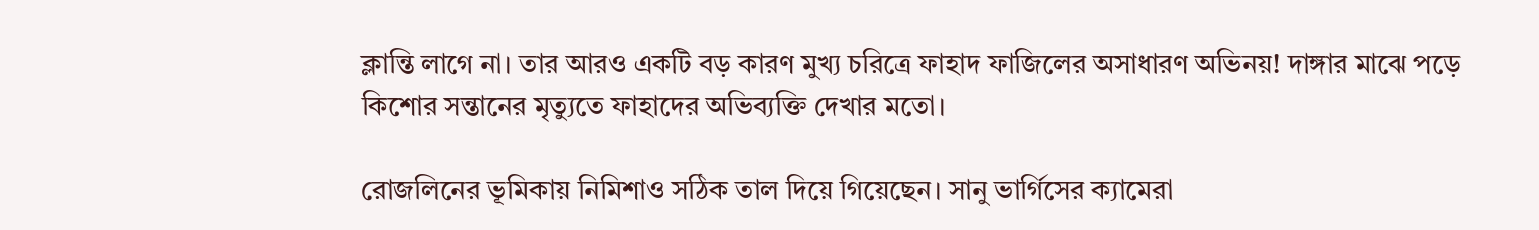ক্লান্তি লাগে না। তার আরও একটি বড় কারণ মুখ্য চরিত্রে ফাহাদ ফাজিলের অসাধারণ অভিনয়! দাঙ্গার মাঝে পড়ে কিশোর সন্তানের মৃত্যুতে ফাহাদের অভিব্যক্তি দেখার মতো।

রোজলিনের ভূমিকায় নিমিশাও সঠিক তাল দিয়ে গিয়েছেন। সানু ভার্গিসের ক্যামেরা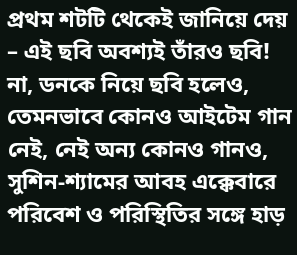প্রথম শটটি থেকেই জানিয়ে দেয় – এই ছবি অবশ্যই তাঁরও ছবি! না, ডনকে নিয়ে ছবি হলেও, তেমনভাবে কোনও আইটেম গান নেই, নেই অন্য কোনও গানও, সুশিন-শ্যামের আবহ এক্কেবারে পরিবেশ ও পরিস্থিতির সঙ্গে হাড়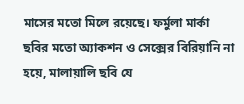মাসের মতো মিলে রয়েছে। ফর্মুলা মার্কা ছবির মতো অ্যাকশন ও সেক্সের বিরিয়ানি না হয়ে, মালায়ালি ছবি যে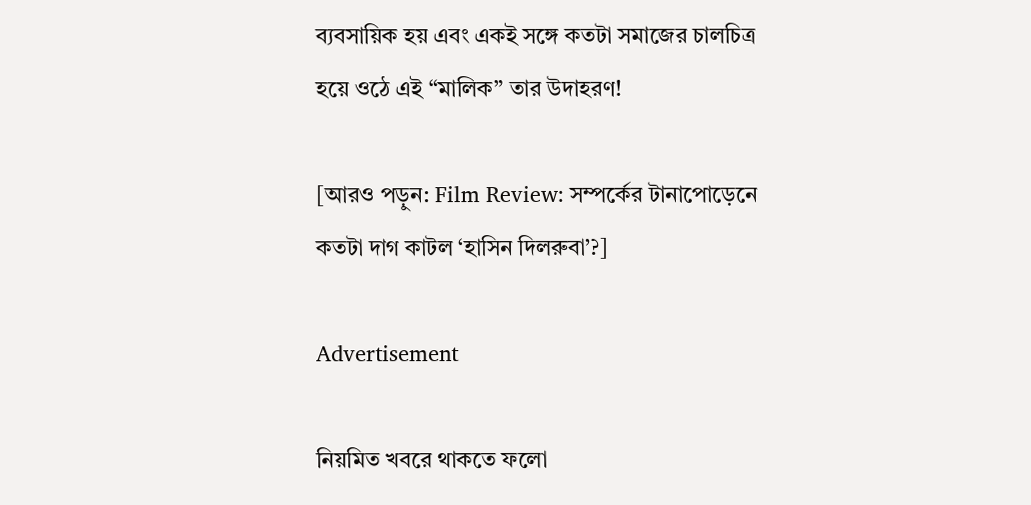ব্যবসায়িক হয় এবং একই সঙ্গে কতটা সমাজের চালচিত্র হয়ে ওঠে এই “মালিক” তার উদাহরণ!

[আরও পড়ুন: Film Review: সম্পর্কের টানাপোড়েনে কতটা দাগ কাটল ‘হাসিন দিলরুবা’?]

Advertisement

নিয়মিত খবরে থাকতে ফলো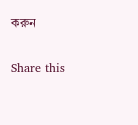করুন

Share this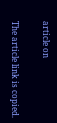article on

The article link is copied.